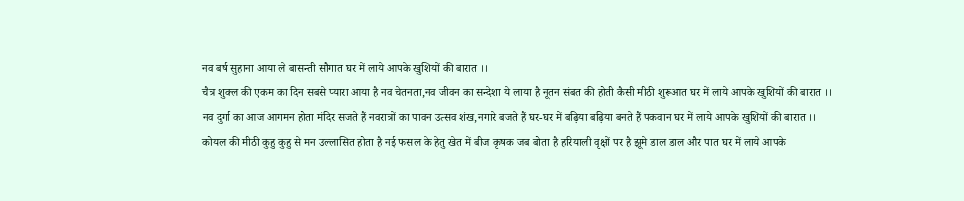नव बर्ष सुहाना आया ले बासन्ती सौगात घर में लाये आपके खुशियों की बारात ।।
चैत्र शुक्ल की एकम का दिन सबसे प्यारा आया है नव चेतनता,नव जीवन का सन्देशा ये लाया है नूतन संबत की होती कैसी मीठी शुरूआत घर में लाये आपके खुशियों की बारात ।।
नव दुर्गा का आज आगमन होता मंदिर सजते हैं नवरात्रों का पावन उत्सव शंख,नगारे बजते हैं घर-घर में बढ़िया बढ़िया बनते हैं पकवान घर में लाये आपके खुशियों की बारात ।।
कोयल की मीठी कुहु कुहु से मन उल्लासित होता है नई फसल के हेतु खेत में बीज कृषक जब बोता है हरियाली वृक्षों पर है झूमे डाल डाल और पात घर में लाये आपके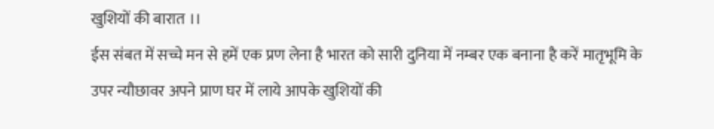खुशियों की बारात ।।
ईस संबत में सच्चे मन से हमें एक प्रण लेना है भारत को सारी दुनिया में नम्बर एक बनाना है करें मातृभूमि के उपर न्यौछावर अपने प्राण घर में लाये आपके खुशियों की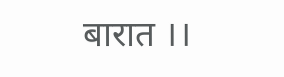बारात ।।